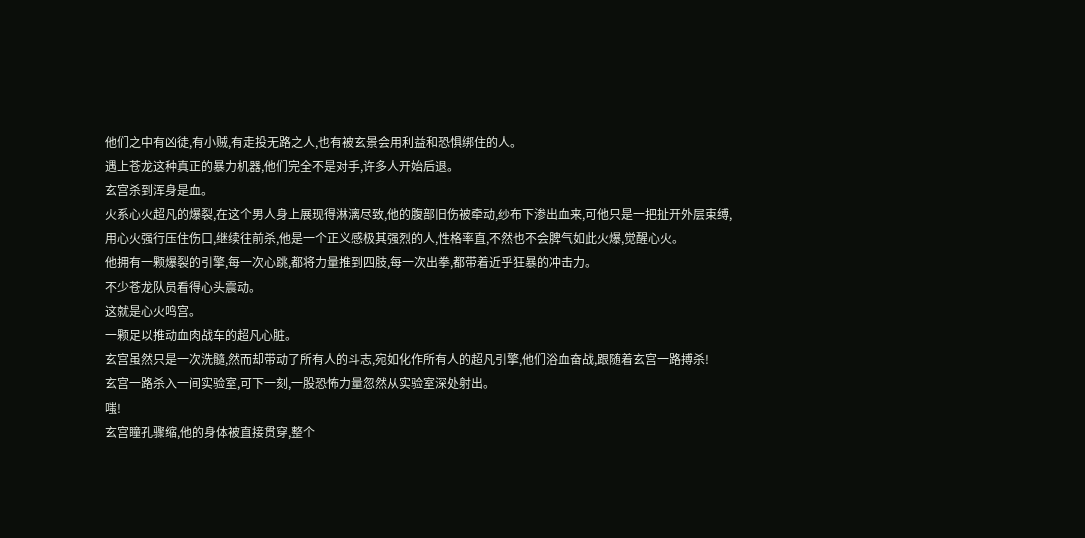他们之中有凶徒,有小贼,有走投无路之人,也有被玄景会用利益和恐惧绑住的人。
遇上苍龙这种真正的暴力机器,他们完全不是对手,许多人开始后退。
玄宫杀到浑身是血。
火系心火超凡的爆裂,在这个男人身上展现得淋漓尽致,他的腹部旧伤被牵动,纱布下渗出血来,可他只是一把扯开外层束缚,用心火强行压住伤口,继续往前杀,他是一个正义感极其强烈的人,性格率直,不然也不会脾气如此火爆,觉醒心火。
他拥有一颗爆裂的引擎,每一次心跳,都将力量推到四肢,每一次出拳,都带着近乎狂暴的冲击力。
不少苍龙队员看得心头震动。
这就是心火鸣宫。
一颗足以推动血肉战车的超凡心脏。
玄宫虽然只是一次洗髓,然而却带动了所有人的斗志,宛如化作所有人的超凡引擎,他们浴血奋战,跟随着玄宫一路搏杀!
玄宫一路杀入一间实验室,可下一刻,一股恐怖力量忽然从实验室深处射出。
嗤!
玄宫瞳孔骤缩,他的身体被直接贯穿,整个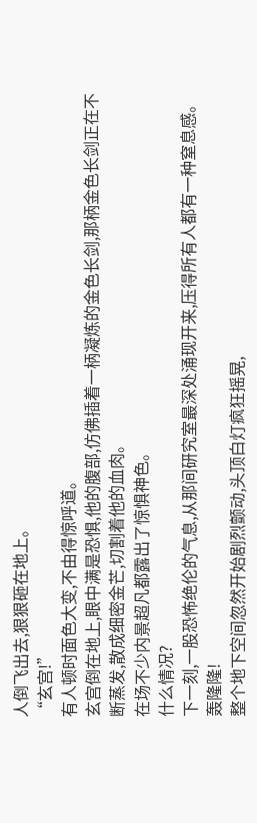人倒飞出去,狠狠砸在地上。
“玄宫!”
有人顿时面色大变,不由得惊呼道。
玄宫倒在地上,眼中满是恐惧,他的腹部,仿佛插着一柄凝炼的金色长剑,那柄金色长剑正在不断蒸发,散成细密金芒,切割着他的血肉。
在场不少内景超凡都露出了惊惧神色。
什么情况?
下一刻,一股恐怖绝伦的气息,从那间研究室最深处涌现开来,压得所有人都有一种窒息感。
轰隆隆!
整个地下空间忽然开始剧烈颤动,头顶白灯疯狂摇晃,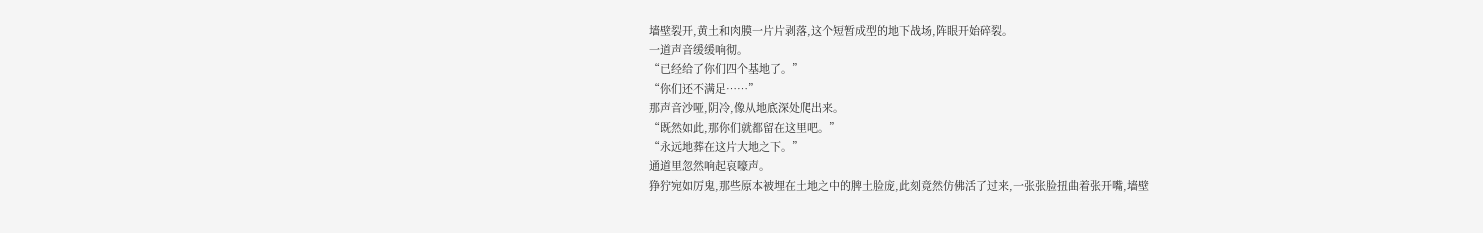墙壁裂开,黄土和肉膜一片片剥落,这个短暂成型的地下战场,阵眼开始碎裂。
一道声音缓缓响彻。
“已经给了你们四个基地了。”
“你们还不满足……”
那声音沙哑,阴冷,像从地底深处爬出来。
“既然如此,那你们就都留在这里吧。”
“永远地葬在这片大地之下。”
通道里忽然响起哀嚎声。
狰狞宛如厉鬼,那些原本被埋在土地之中的脾土脸庞,此刻竟然仿佛活了过来,一张张脸扭曲着张开嘴,墙壁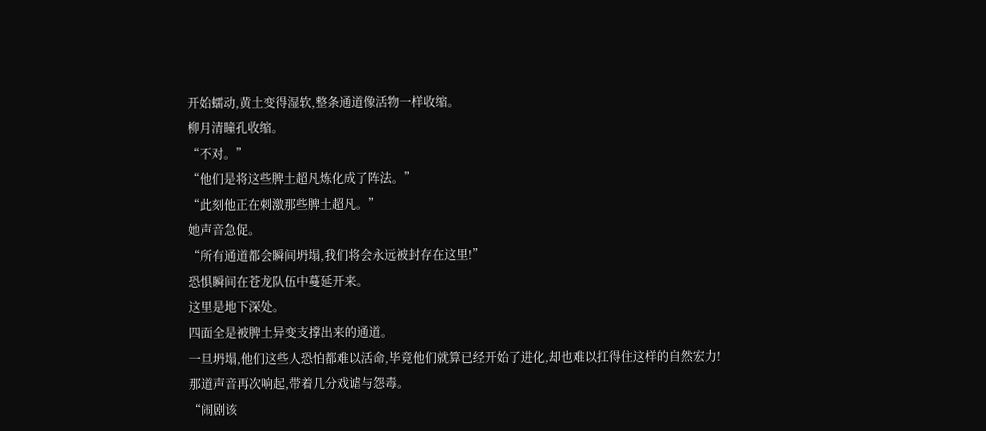开始蠕动,黄土变得湿软,整条通道像活物一样收缩。
柳月清瞳孔收缩。
“不对。”
“他们是将这些脾土超凡炼化成了阵法。”
“此刻他正在刺激那些脾土超凡。”
她声音急促。
“所有通道都会瞬间坍塌,我们将会永远被封存在这里!”
恐惧瞬间在苍龙队伍中蔓延开来。
这里是地下深处。
四面全是被脾土异变支撑出来的通道。
一旦坍塌,他们这些人恐怕都难以活命,毕竟他们就算已经开始了进化,却也难以扛得住这样的自然宏力!
那道声音再次响起,带着几分戏谑与怨毒。
“闹剧该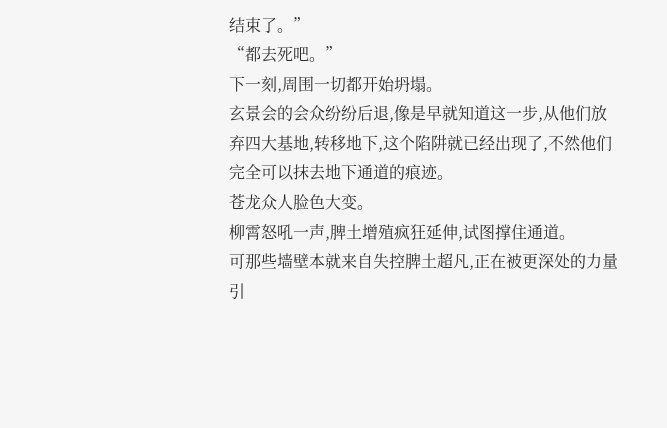结束了。”
“都去死吧。”
下一刻,周围一切都开始坍塌。
玄景会的会众纷纷后退,像是早就知道这一步,从他们放弃四大基地,转移地下,这个陷阱就已经出现了,不然他们完全可以抹去地下通道的痕迹。
苍龙众人脸色大变。
柳霄怒吼一声,脾土增殖疯狂延伸,试图撑住通道。
可那些墙壁本就来自失控脾土超凡,正在被更深处的力量引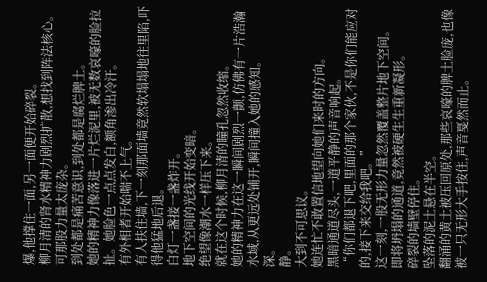爆,他撑住一面,另一面便开始碎裂。
柳月清的肾水精神力剧烈扩散,想找到阵法核心。
可那股力量太庞杂。
到处都是痛苦意识,到处都是腐烂脾土。
她的精神力像落进一片烂泥里,被无数哀嚎的脸拉扯。她脸色一点点发白,额角渗出冷汗。
有外相者开始喘不上气。
有人扶住墙,下一刻那面墙竟然软塌塌地往里陷,吓得他猛地后退。
白灯一盏接一盏炸开。
地下空间的光线开始变暗。
绝望像潮水一样压下来。
就在这个时候,柳月清的瞳孔忽然收缩。
她的精神力在这一瞬间剧烈一颤,仿佛有一片浩瀚水域,从更远处铺开,瞬间撞入她的感知。
深。
静。
大到不可思议。
她连忙不敢置信地望向她们来时的方向。
黑暗通道尽头,一道平静的声音响起。
“你们都退下吧,里面的那个家伙,不是你们能应对的,接下来交给我吧。”
这一刻,一股无形力量忽然覆盖整片地下空间。
即将坍塌的通道,竟然被硬生生重新凝形。
碎裂的墙壁停住。
坠落的泥土悬在半空。
翻涌的黄土被压回原处,那些哀嚎的脾土脸庞,也像被一只无形大手按住,声音戛然而止。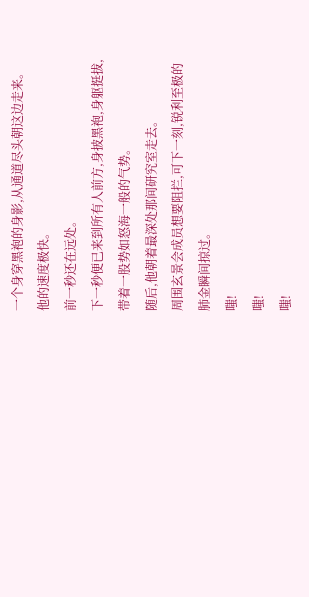一个身穿黑袍的身影,从通道尽头朝这边走来。
他的速度极快。
前一秒还在远处。
下一秒便已来到所有人前方,身披黑袍,身躯挺拔,带着一股势如怒海一般的气势。
随后,他朝着最深处那间研究室走去。
周围玄景会成员想要阻拦,可下一刻,锐利至极的肺金瞬间掠过。
嗤!
嗤!
嗤!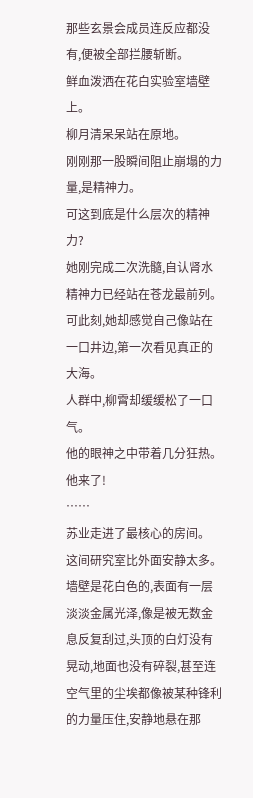那些玄景会成员连反应都没有,便被全部拦腰斩断。
鲜血泼洒在花白实验室墙壁上。
柳月清呆呆站在原地。
刚刚那一股瞬间阻止崩塌的力量,是精神力。
可这到底是什么层次的精神力?
她刚完成二次洗髓,自认肾水精神力已经站在苍龙最前列。
可此刻,她却感觉自己像站在一口井边,第一次看见真正的大海。
人群中,柳霄却缓缓松了一口气。
他的眼神之中带着几分狂热。
他来了!
……
苏业走进了最核心的房间。
这间研究室比外面安静太多。
墙壁是花白色的,表面有一层淡淡金属光泽,像是被无数金息反复刮过,头顶的白灯没有晃动,地面也没有碎裂,甚至连空气里的尘埃都像被某种锋利的力量压住,安静地悬在那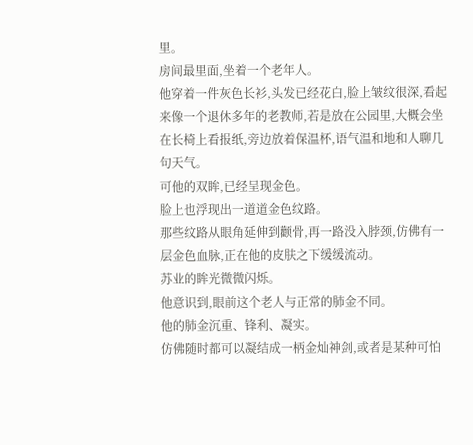里。
房间最里面,坐着一个老年人。
他穿着一件灰色长衫,头发已经花白,脸上皱纹很深,看起来像一个退休多年的老教师,若是放在公园里,大概会坐在长椅上看报纸,旁边放着保温杯,语气温和地和人聊几句天气。
可他的双眸,已经呈现金色。
脸上也浮现出一道道金色纹路。
那些纹路从眼角延伸到颧骨,再一路没入脖颈,仿佛有一层金色血脉,正在他的皮肤之下缓缓流动。
苏业的眸光微微闪烁。
他意识到,眼前这个老人与正常的肺金不同。
他的肺金沉重、锋利、凝实。
仿佛随时都可以凝结成一柄金灿神剑,或者是某种可怕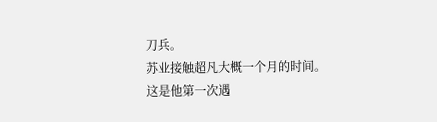刀兵。
苏业接触超凡大概一个月的时间。
这是他第一次遇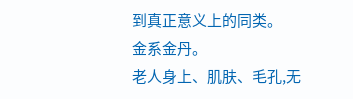到真正意义上的同类。
金系金丹。
老人身上、肌肤、毛孔,无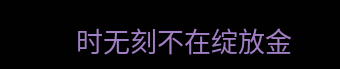时无刻不在绽放金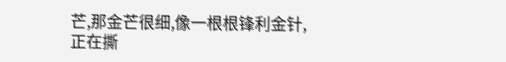芒,那金芒很细,像一根根锋利金针,正在撕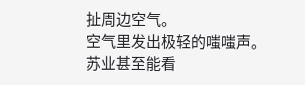扯周边空气。
空气里发出极轻的嗤嗤声。
苏业甚至能看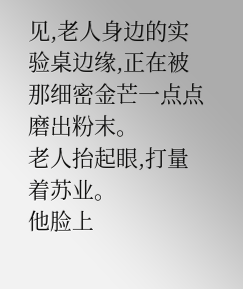见,老人身边的实验桌边缘,正在被那细密金芒一点点磨出粉末。
老人抬起眼,打量着苏业。
他脸上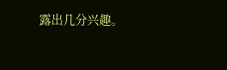露出几分兴趣。